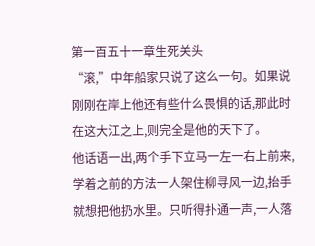第一百五十一章生死关头
“滚,”中年船家只说了这么一句。如果说刚刚在岸上他还有些什么畏惧的话,那此时在这大江之上,则完全是他的天下了。
他话语一出,两个手下立马一左一右上前来,学着之前的方法一人架住柳寻风一边,抬手就想把他扔水里。只听得扑通一声,一人落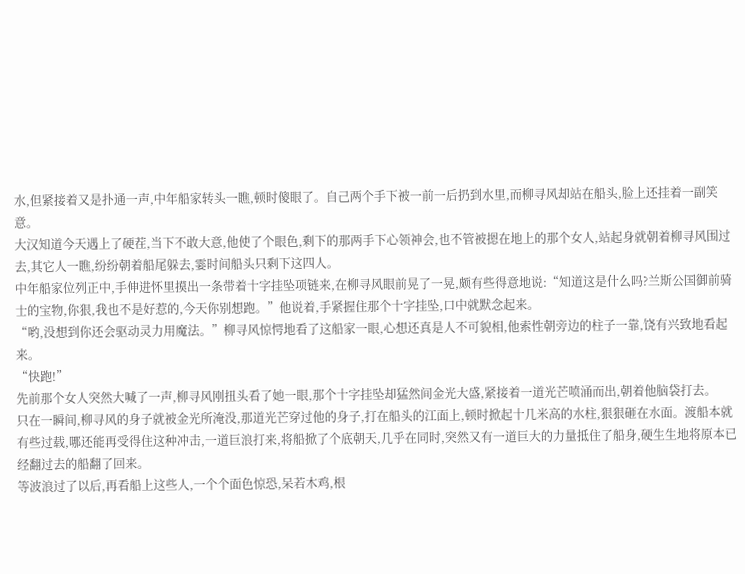水,但紧接着又是扑通一声,中年船家转头一瞧,顿时傻眼了。自己两个手下被一前一后扔到水里,而柳寻风却站在船头,脸上还挂着一副笑意。
大汉知道今天遇上了硬茬,当下不敢大意,他使了个眼色,剩下的那两手下心领神会,也不管被摁在地上的那个女人,站起身就朝着柳寻风围过去,其它人一瞧,纷纷朝着船尾躲去,霎时间船头只剩下这四人。
中年船家位列正中,手伸进怀里摸出一条带着十字挂坠项链来,在柳寻风眼前晃了一晃,颇有些得意地说:“知道这是什么吗?兰斯公国御前骑士的宝物,你狠,我也不是好惹的,今天你别想跑。”他说着,手紧握住那个十字挂坠,口中就默念起来。
“哟,没想到你还会驱动灵力用魔法。”柳寻风惊愕地看了这船家一眼,心想还真是人不可貌相,他索性朝旁边的柱子一靠,饶有兴致地看起来。
“快跑!”
先前那个女人突然大喊了一声,柳寻风刚扭头看了她一眼,那个十字挂坠却猛然间金光大盛,紧接着一道光芒喷涌而出,朝着他脑袋打去。
只在一瞬间,柳寻风的身子就被金光所淹没,那道光芒穿过他的身子,打在船头的江面上,顿时掀起十几米高的水柱,狠狠砸在水面。渡船本就有些过载,哪还能再受得住这种冲击,一道巨浪打来,将船掀了个底朝天,几乎在同时,突然又有一道巨大的力量抵住了船身,硬生生地将原本已经翻过去的船翻了回来。
等波浪过了以后,再看船上这些人,一个个面色惊恐,呆若木鸡,根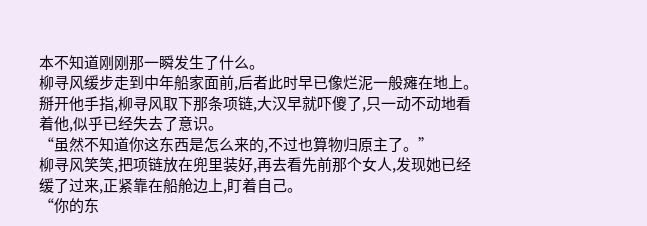本不知道刚刚那一瞬发生了什么。
柳寻风缓步走到中年船家面前,后者此时早已像烂泥一般瘫在地上。掰开他手指,柳寻风取下那条项链,大汉早就吓傻了,只一动不动地看着他,似乎已经失去了意识。
“虽然不知道你这东西是怎么来的,不过也算物归原主了。”
柳寻风笑笑,把项链放在兜里装好,再去看先前那个女人,发现她已经缓了过来,正紧靠在船舱边上,盯着自己。
“你的东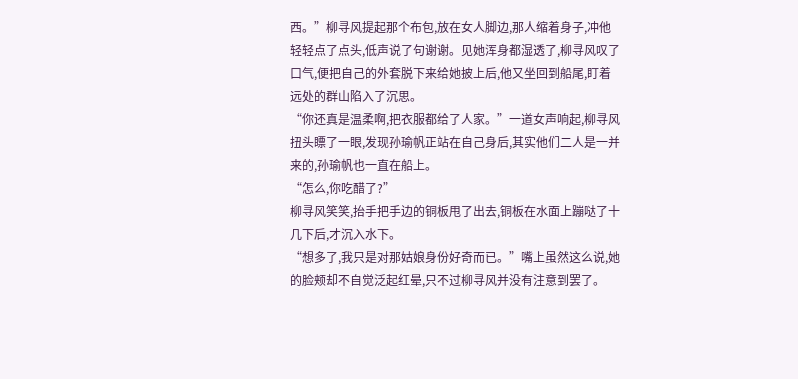西。”柳寻风提起那个布包,放在女人脚边,那人缩着身子,冲他轻轻点了点头,低声说了句谢谢。见她浑身都湿透了,柳寻风叹了口气,便把自己的外套脱下来给她披上后,他又坐回到船尾,盯着远处的群山陷入了沉思。
“你还真是温柔啊,把衣服都给了人家。”一道女声响起,柳寻风扭头瞟了一眼,发现孙瑜帆正站在自己身后,其实他们二人是一并来的,孙瑜帆也一直在船上。
“怎么,你吃醋了?”
柳寻风笑笑,抬手把手边的铜板甩了出去,铜板在水面上蹦哒了十几下后,才沉入水下。
“想多了,我只是对那姑娘身份好奇而已。”嘴上虽然这么说,她的脸颊却不自觉泛起红晕,只不过柳寻风并没有注意到罢了。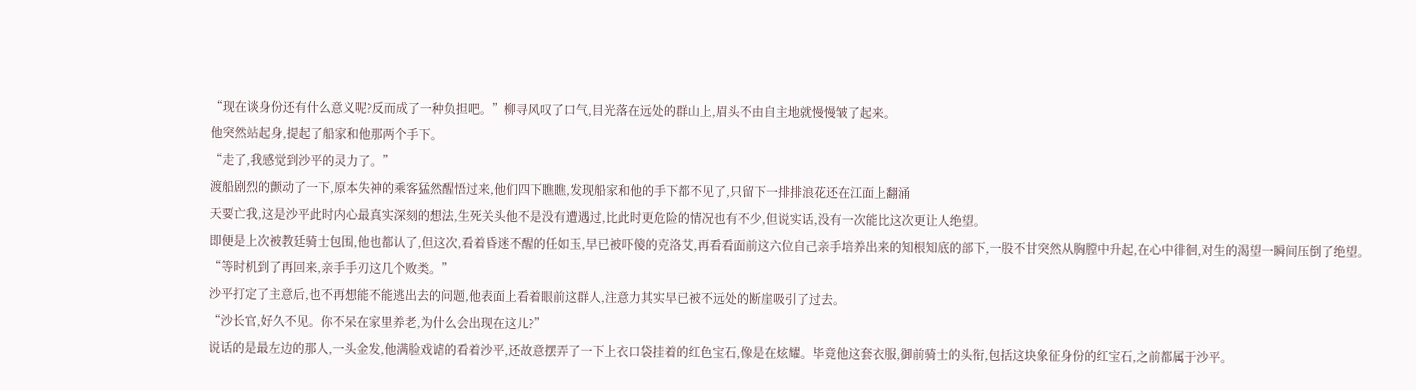“现在谈身份还有什么意义呢?反而成了一种负担吧。”柳寻风叹了口气,目光落在远处的群山上,眉头不由自主地就慢慢皱了起来。
他突然站起身,提起了船家和他那两个手下。
“走了,我感觉到沙平的灵力了。”
渡船剧烈的颤动了一下,原本失神的乘客猛然醒悟过来,他们四下瞧瞧,发现船家和他的手下都不见了,只留下一排排浪花还在江面上翻涌
天要亡我,这是沙平此时内心最真实深刻的想法,生死关头他不是没有遭遇过,比此时更危险的情况也有不少,但说实话,没有一次能比这次更让人绝望。
即便是上次被教廷骑士包围,他也都认了,但这次,看着昏迷不醒的任如玉,早已被吓傻的克洛艾,再看看面前这六位自己亲手培养出来的知根知底的部下,一股不甘突然从胸膛中升起,在心中徘徊,对生的渴望一瞬间压倒了绝望。
“等时机到了再回来,亲手手刃这几个败类。”
沙平打定了主意后,也不再想能不能逃出去的问题,他表面上看着眼前这群人,注意力其实早已被不远处的断崖吸引了过去。
“沙长官,好久不见。你不呆在家里养老,为什么会出现在这儿?”
说话的是最左边的那人,一头金发,他满脸戏谑的看着沙平,还故意摆弄了一下上衣口袋挂着的红色宝石,像是在炫耀。毕竟他这套衣服,御前骑士的头衔,包括这块象征身份的红宝石,之前都属于沙平。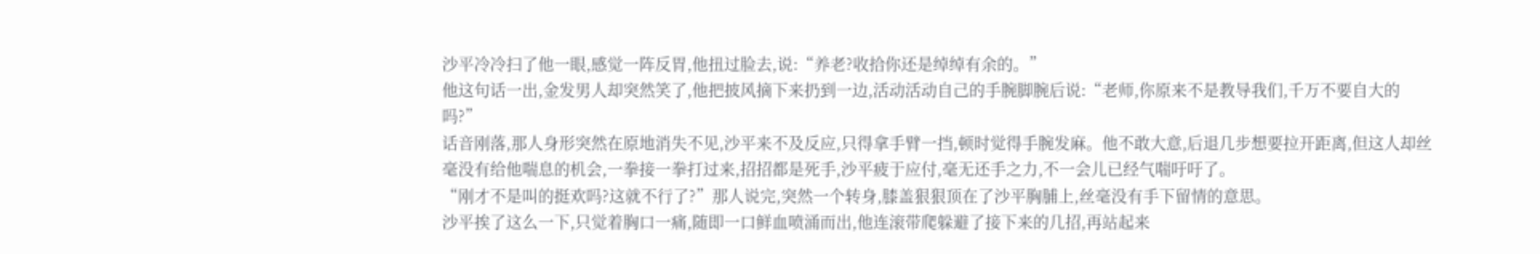沙平冷冷扫了他一眼,感觉一阵反胃,他扭过脸去,说:“养老?收拾你还是绰绰有余的。”
他这句话一出,金发男人却突然笑了,他把披风摘下来扔到一边,活动活动自己的手腕脚腕后说:“老师,你原来不是教导我们,千万不要自大的吗?”
话音刚落,那人身形突然在原地消失不见,沙平来不及反应,只得拿手臂一挡,顿时觉得手腕发麻。他不敢大意,后退几步想要拉开距离,但这人却丝毫没有给他喘息的机会,一拳接一拳打过来,招招都是死手,沙平疲于应付,毫无还手之力,不一会儿已经气喘吁吁了。
“刚才不是叫的挺欢吗?这就不行了?”那人说完,突然一个转身,膝盖狠狠顶在了沙平胸脯上,丝毫没有手下留情的意思。
沙平挨了这么一下,只觉着胸口一痛,随即一口鲜血喷涌而出,他连滚带爬躲避了接下来的几招,再站起来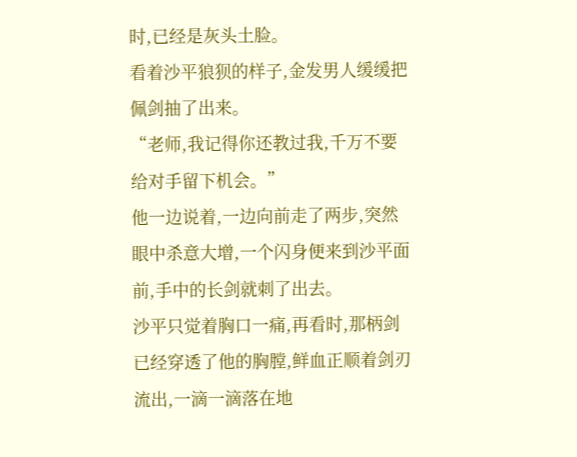时,已经是灰头土脸。
看着沙平狼狈的样子,金发男人缓缓把佩剑抽了出来。
“老师,我记得你还教过我,千万不要给对手留下机会。”
他一边说着,一边向前走了两步,突然眼中杀意大增,一个闪身便来到沙平面前,手中的长剑就刺了出去。
沙平只觉着胸口一痛,再看时,那柄剑已经穿透了他的胸膛,鲜血正顺着剑刃流出,一滴一滴落在地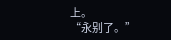上。
“永别了。”